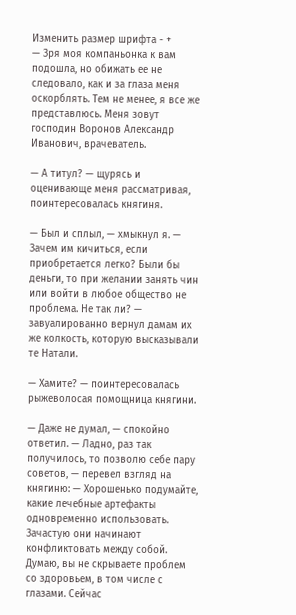Изменить размер шрифта - +
— Зря моя компаньонка к вам подошла, но обижать ее не следовало, как и за глаза меня оскорблять. Тем не менее, я все же представлюсь. Меня зовут господин Воронов Александр Иванович, врачеватель.

— А титул? — щурясь и оценивающе меня рассматривая, поинтересовалась княгиня.

— Был и сплыл, — хмыкнул я. — Зачем им кичиться, если приобретается легко? Были бы деньги, то при желании занять чин или войти в любое общество не проблема. Не так ли? — завуалированно вернул дамам их же колкость, которую высказывали те Натали.

— Хамите? — поинтересовалась рыжеволосая помощница княгини.

— Даже не думал, — спокойно ответил. — Ладно, раз так получилось, то позволю себе пару советов, — перевел взгляд на княгиню: — Хорошенько подумайте, какие лечебные артефакты одновременно использовать. Зачастую они начинают конфликтовать между собой. Думаю, вы не скрываете проблем со здоровьем, в том числе с глазами. Сейчас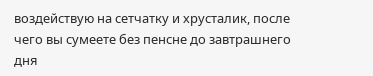воздействую на сетчатку и хрусталик, после чего вы сумеете без пенсне до завтрашнего дня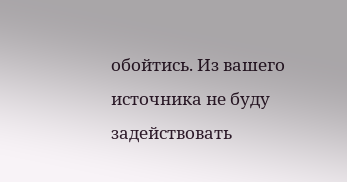обойтись. Из вашего источника не буду задействовать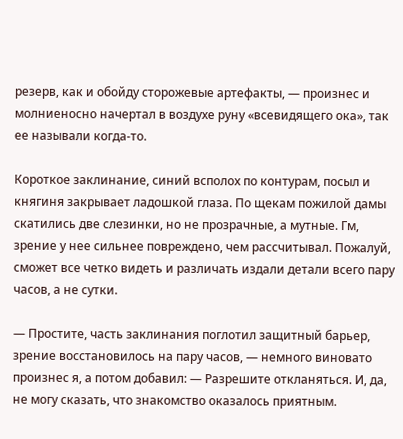резерв, как и обойду сторожевые артефакты, — произнес и молниеносно начертал в воздухе руну «всевидящего ока», так ее называли когда-то.

Короткое заклинание, синий всполох по контурам, посыл и княгиня закрывает ладошкой глаза. По щекам пожилой дамы скатились две слезинки, но не прозрачные, а мутные. Гм, зрение у нее сильнее повреждено, чем рассчитывал. Пожалуй, сможет все четко видеть и различать издали детали всего пару часов, а не сутки.

— Простите, часть заклинания поглотил защитный барьер, зрение восстановилось на пару часов, — немного виновато произнес я, а потом добавил: — Разрешите откланяться. И, да, не могу сказать, что знакомство оказалось приятным.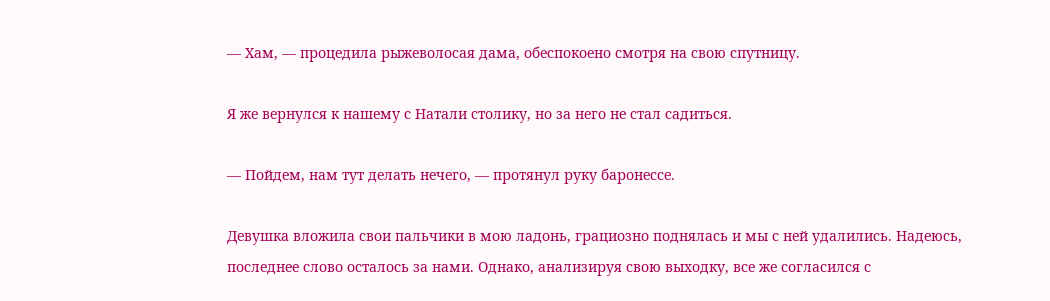— Хам, — процедила рыжеволосая дама, обеспокоено смотря на свою спутницу.

Я же вернулся к нашему с Натали столику, но за него не стал садиться.

— Пойдем, нам тут делать нечего, — протянул руку баронессе.

Девушка вложила свои пальчики в мою ладонь, грациозно поднялась и мы с ней удалились. Надеюсь, последнее слово осталось за нами. Однако, анализируя свою выходку, все же согласился с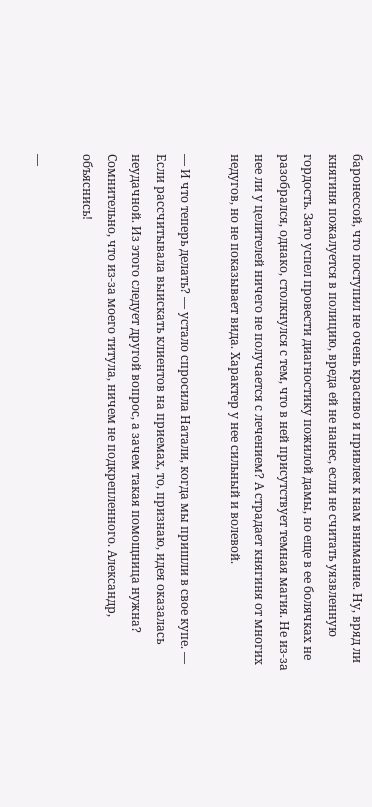баронессой, что поступил не очень красиво и привлек к нам внимание. Ну, вряд ли княгиня пожалуется в полицию, вреда ей не нанес, если не считать уязвленную гордость. Зато успел провести диагностику пожилой дамы, но еще в ее болячках не разобрался, однако, столкнулся с тем, что в ней присутствует темная магия. Не из-за нее ли у целителей ничего не получается с лечением? А страдает княгиня от многих недугов, но не показывает вида. Характер у нее сильный и волевой.

— И что теперь делать? — устало спросила Натали, когда мы пришли в свое купе. — Если рассчитывала выискать клиентов на приемах, то, признаю, идея оказалась неудачной. Из этого следует другой вопрос, а зачем такая помощница нужна? Сомнительно, что из-за моего титула, ничем не подкрепленного. Александр, объяснись!

—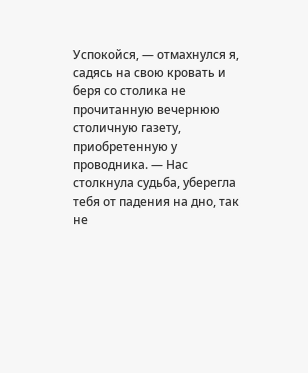Успокойся, — отмахнулся я, садясь на свою кровать и беря со столика не прочитанную вечернюю столичную газету, приобретенную у проводника. — Нас столкнула судьба, уберегла тебя от падения на дно, так не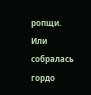ропщи. Или собралась гордо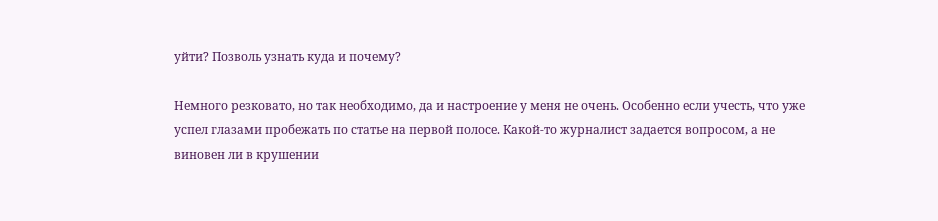уйти? Позволь узнать куда и почему?

Немного резковато, но так необходимо, да и настроение у меня не очень. Особенно если учесть, что уже успел глазами пробежать по статье на первой полосе. Какой-то журналист задается вопросом, а не виновен ли в крушении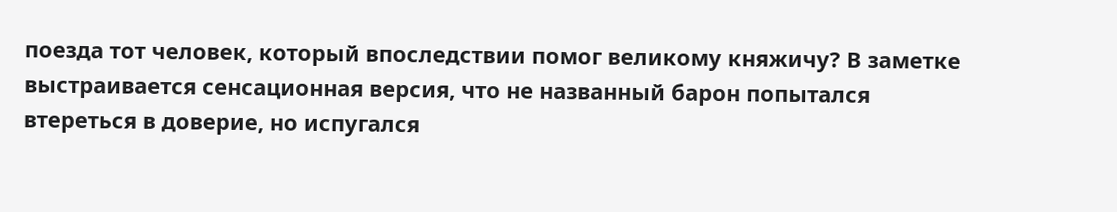поезда тот человек, который впоследствии помог великому княжичу? В заметке выстраивается сенсационная версия, что не названный барон попытался втереться в доверие, но испугался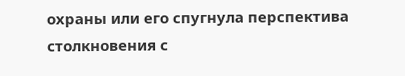охраны или его спугнула перспектива столкновения с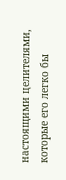настоящими целителями, которые его легко бы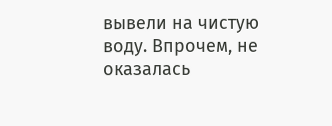вывели на чистую воду. Впрочем, не оказалась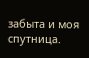забыта и моя спутница.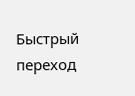Быстрый переход